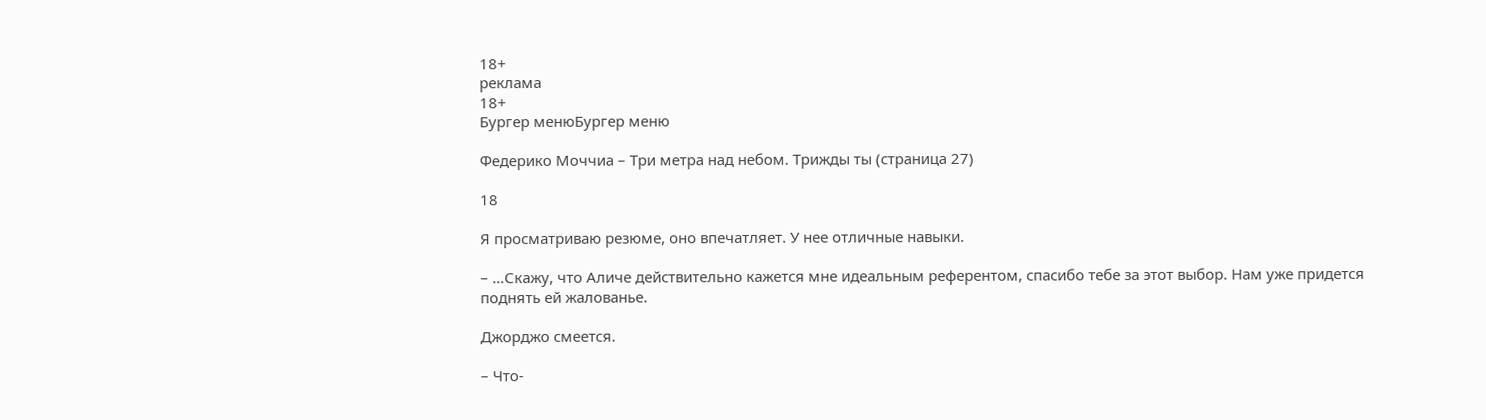18+
реклама
18+
Бургер менюБургер меню

Федерико Моччиа – Три метра над небом. Трижды ты (страница 27)

18

Я просматриваю резюме, оно впечатляет. У нее отличные навыки.

– …Скажу, что Аличе действительно кажется мне идеальным референтом, спасибо тебе за этот выбор. Нам уже придется поднять ей жалованье.

Джорджо смеется.

– Что-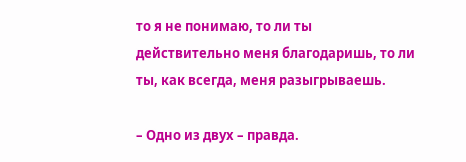то я не понимаю, то ли ты действительно меня благодаришь, то ли ты, как всегда, меня разыгрываешь.

– Одно из двух – правда.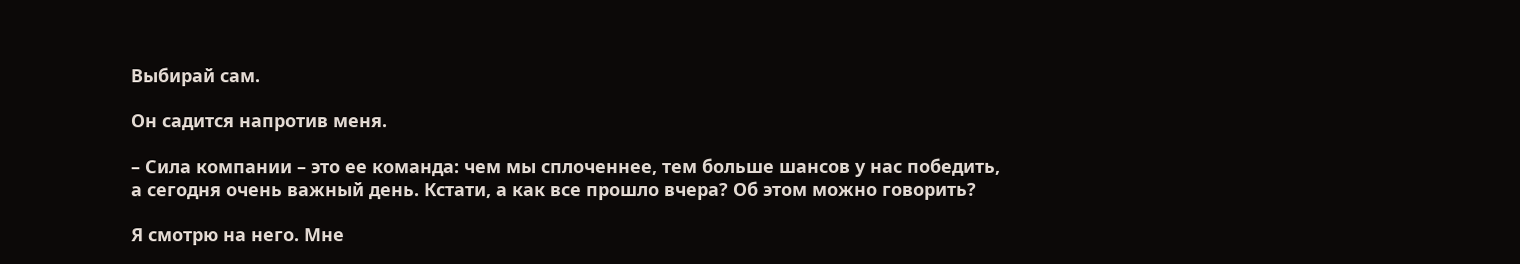Выбирай сам.

Он садится напротив меня.

– Сила компании – это ее команда: чем мы сплоченнее, тем больше шансов у нас победить, а сегодня очень важный день. Кстати, а как все прошло вчера? Об этом можно говорить?

Я смотрю на него. Мне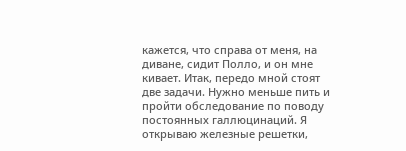кажется, что справа от меня, на диване, сидит Полло, и он мне кивает. Итак, передо мной стоят две задачи. Нужно меньше пить и пройти обследование по поводу постоянных галлюцинаций. Я открываю железные решетки,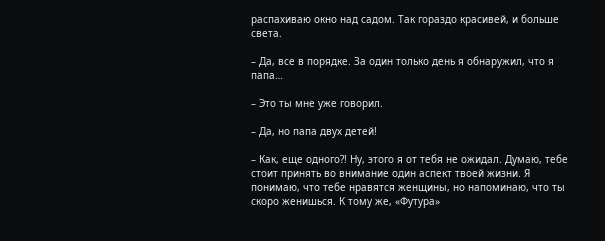распахиваю окно над садом. Так гораздо красивей, и больше света.

– Да, все в порядке. За один только день я обнаружил, что я папа…

– Это ты мне уже говорил.

– Да, но папа двух детей!

– Как, еще одного?! Ну, этого я от тебя не ожидал. Думаю, тебе стоит принять во внимание один аспект твоей жизни. Я понимаю, что тебе нравятся женщины, но напоминаю, что ты скоро женишься. К тому же, «Футура»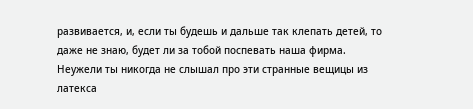развивается, и, если ты будешь и дальше так клепать детей, то даже не знаю, будет ли за тобой поспевать наша фирма. Неужели ты никогда не слышал про эти странные вещицы из латекса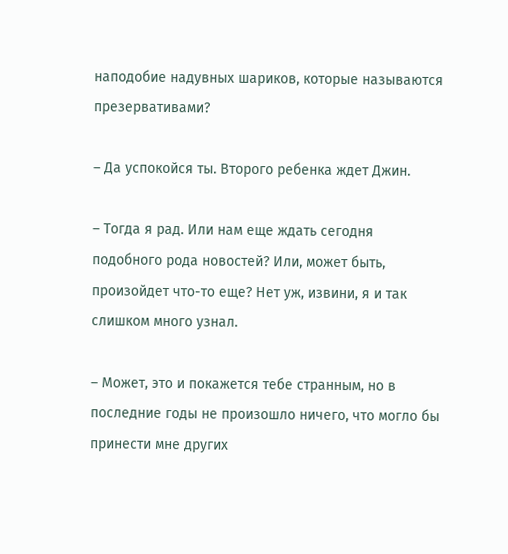наподобие надувных шариков, которые называются презервативами?

– Да успокойся ты. Второго ребенка ждет Джин.

– Тогда я рад. Или нам еще ждать сегодня подобного рода новостей? Или, может быть, произойдет что-то еще? Нет уж, извини, я и так слишком много узнал.

– Может, это и покажется тебе странным, но в последние годы не произошло ничего, что могло бы принести мне других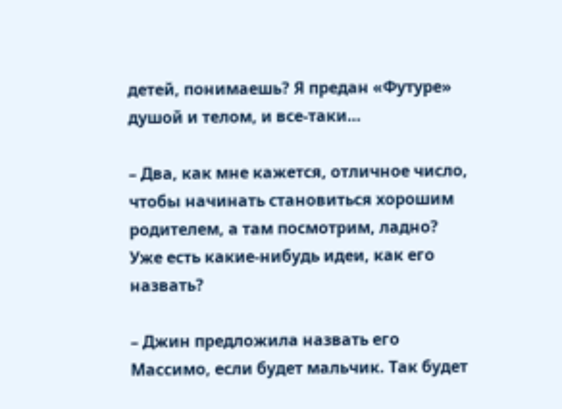детей, понимаешь? Я предан «Футуре» душой и телом, и все-таки…

– Два, как мне кажется, отличное число, чтобы начинать становиться хорошим родителем, а там посмотрим, ладно? Уже есть какие-нибудь идеи, как его назвать?

– Джин предложила назвать его Массимо, если будет мальчик. Так будет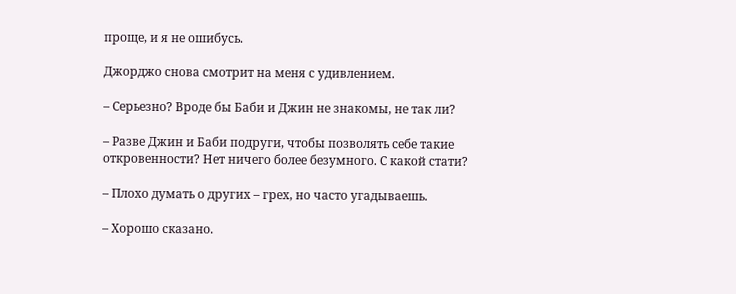проще, и я не ошибусь.

Джорджо снова смотрит на меня с удивлением.

– Серьезно? Вроде бы Баби и Джин не знакомы, не так ли?

– Разве Джин и Баби подруги, чтобы позволять себе такие откровенности? Нет ничего более безумного. С какой стати?

– Плохо думать о других – грех, но часто угадываешь.

– Хорошо сказано.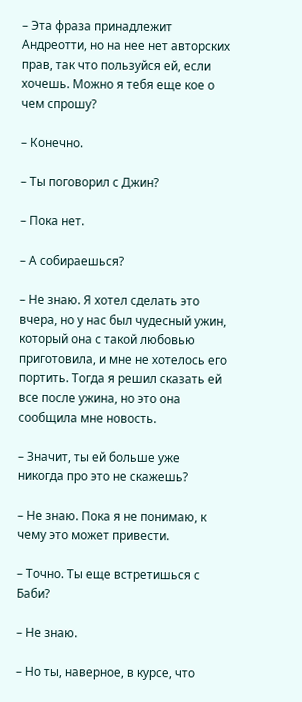– Эта фраза принадлежит Андреотти, но на нее нет авторских прав, так что пользуйся ей, если хочешь. Можно я тебя еще кое о чем спрошу?

– Конечно.

– Ты поговорил с Джин?

– Пока нет.

– А собираешься?

– Не знаю. Я хотел сделать это вчера, но у нас был чудесный ужин, который она с такой любовью приготовила, и мне не хотелось его портить. Тогда я решил сказать ей все после ужина, но это она сообщила мне новость.

– Значит, ты ей больше уже никогда про это не скажешь?

– Не знаю. Пока я не понимаю, к чему это может привести.

– Точно. Ты еще встретишься с Баби?

– Не знаю.

– Но ты, наверное, в курсе, что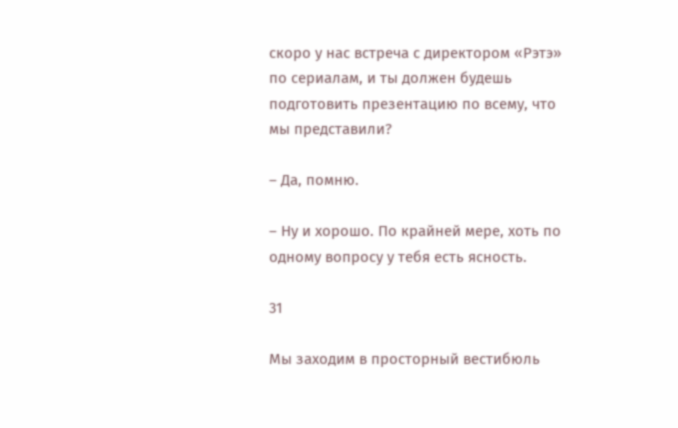скоро у нас встреча с директором «Рэтэ» по сериалам, и ты должен будешь подготовить презентацию по всему, что мы представили?

– Да, помню.

– Ну и хорошо. По крайней мере, хоть по одному вопросу у тебя есть ясность.

31

Мы заходим в просторный вестибюль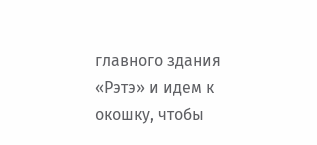главного здания «Рэтэ» и идем к окошку, чтобы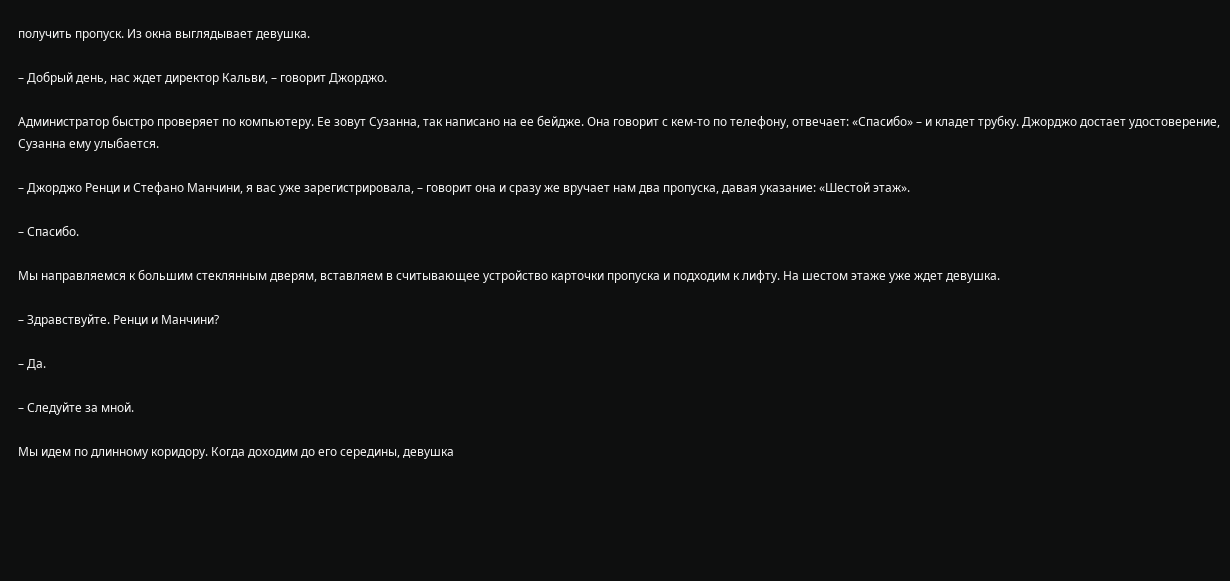получить пропуск. Из окна выглядывает девушка.

– Добрый день, нас ждет директор Кальви, – говорит Джорджо.

Администратор быстро проверяет по компьютеру. Ее зовут Сузанна, так написано на ее бейдже. Она говорит с кем-то по телефону, отвечает: «Спасибо» – и кладет трубку. Джорджо достает удостоверение, Сузанна ему улыбается.

– Джорджо Ренци и Стефано Манчини, я вас уже зарегистрировала, – говорит она и сразу же вручает нам два пропуска, давая указание: «Шестой этаж».

– Спасибо.

Мы направляемся к большим стеклянным дверям, вставляем в считывающее устройство карточки пропуска и подходим к лифту. На шестом этаже уже ждет девушка.

– Здравствуйте. Ренци и Манчини?

– Да.

– Следуйте за мной.

Мы идем по длинному коридору. Когда доходим до его середины, девушка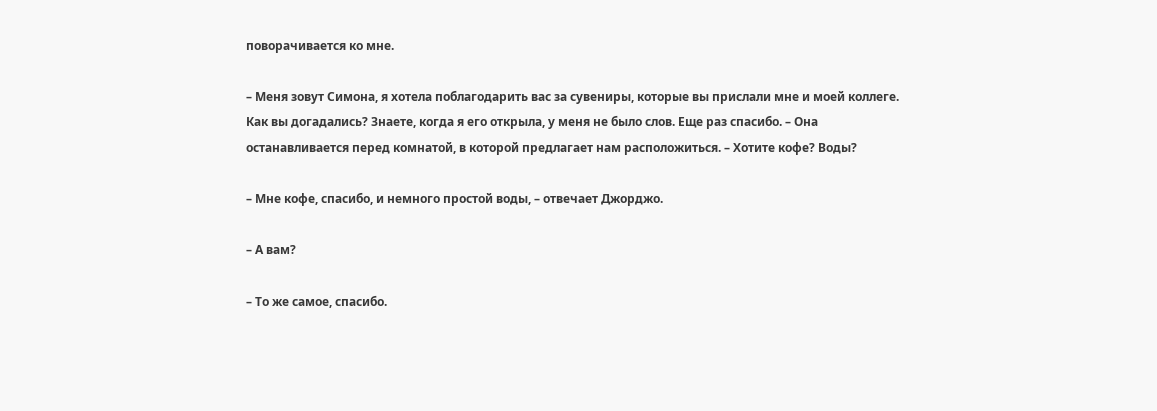поворачивается ко мне.

– Меня зовут Симона, я хотела поблагодарить вас за сувениры, которые вы прислали мне и моей коллеге. Как вы догадались? Знаете, когда я его открыла, у меня не было слов. Еще раз спасибо. – Она останавливается перед комнатой, в которой предлагает нам расположиться. – Хотите кофе? Воды?

– Мне кофе, спасибо, и немного простой воды, – отвечает Джорджо.

– А вам?

– То же самое, спасибо.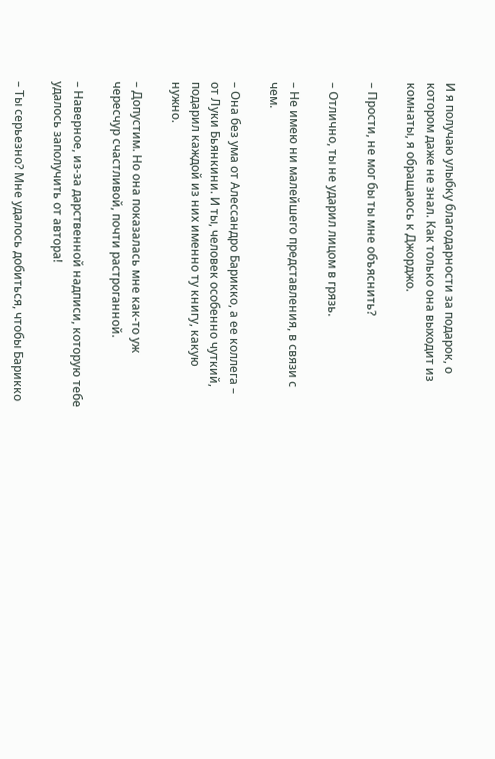И я получаю улыбку благодарности за подарок, о котором даже не знал. Как только она выходит из комнаты, я обращаюсь к Джорджо.

– Прости, не мог бы ты мне объяснить?

– Отлично, ты не ударил лицом в грязь.

– Не имею ни малейшего представления, в связи с чем.

– Она без ума от Алессандро Барикко, а ее коллега – от Луки Бьянкини. И ты, человек особенно чуткий, подарил каждой из них именно ту книгу, какую нужно.

– Допустим. Но она показалась мне как-то уж чересчур счастливой, почти растроганной.

– Наверное, из-за дарственной надписи, которую тебе удалось заполучить от автора!

– Ты серьезно? Мне удалось добиться, чтобы Барикко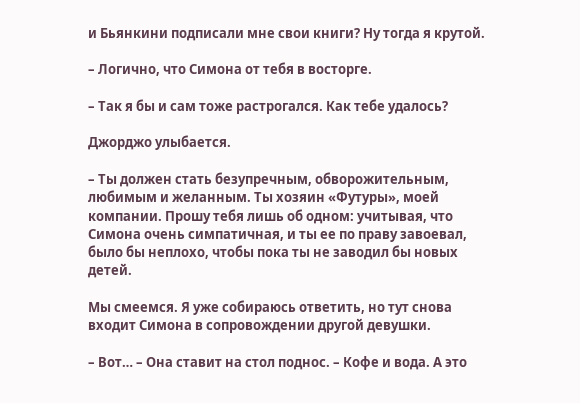и Бьянкини подписали мне свои книги? Ну тогда я крутой.

– Логично, что Симона от тебя в восторге.

– Так я бы и сам тоже растрогался. Как тебе удалось?

Джорджо улыбается.

– Ты должен стать безупречным, обворожительным, любимым и желанным. Ты хозяин «Футуры», моей компании. Прошу тебя лишь об одном: учитывая, что Симона очень симпатичная, и ты ее по праву завоевал, было бы неплохо, чтобы пока ты не заводил бы новых детей.

Мы смеемся. Я уже собираюсь ответить, но тут снова входит Симона в сопровождении другой девушки.

– Вот… – Она ставит на стол поднос. – Кофе и вода. А это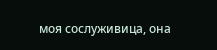моя сослуживица, она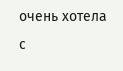очень хотела с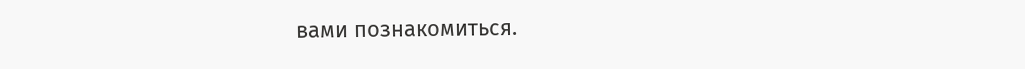вами познакомиться.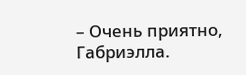– Очень приятно, Габриэлла.